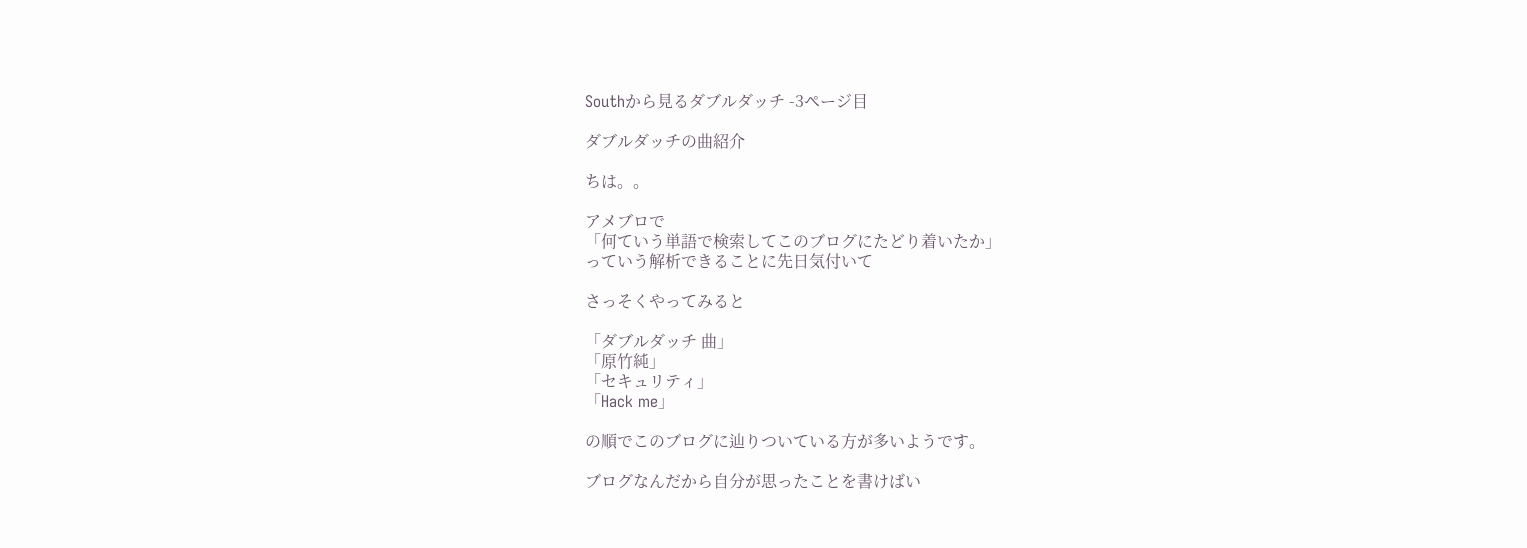Southから見るダブルダッチ -3ページ目

ダブルダッチの曲紹介

ちは。。

アメブロで
「何ていう単語で検索してこのブログにたどり着いたか」
っていう解析できることに先日気付いて

さっそくやってみると

「ダブルダッチ 曲」
「原竹純」
「セキュリティ」
「Hack me」

の順でこのブログに辿りついている方が多いようです。

ブログなんだから自分が思ったことを書けばい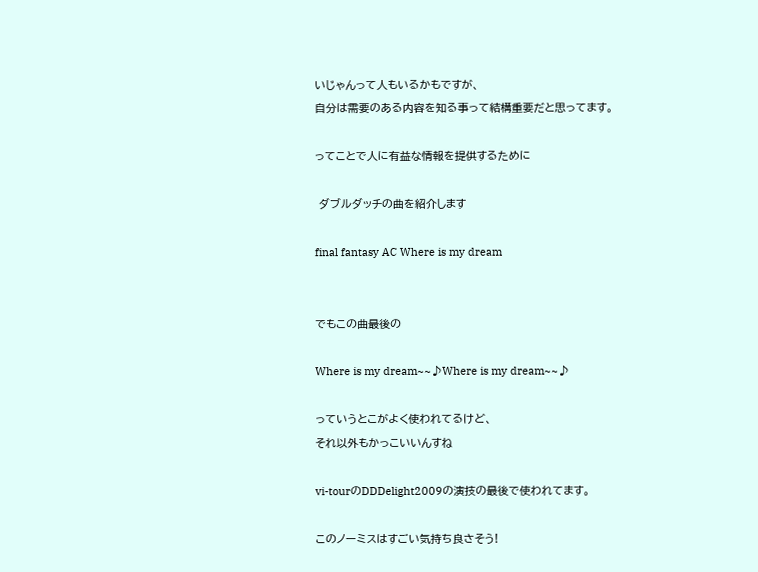いじゃんって人もいるかもですが、
自分は需要のある内容を知る事って結構重要だと思ってます。

ってことで人に有益な情報を提供するために

 ダブルダッチの曲を紹介します

final fantasy AC Where is my dream


でもこの曲最後の

Where is my dream~~♪Where is my dream~~♪

っていうとこがよく使われてるけど、
それ以外もかっこいいんすね

vi-tourのDDDelight2009の演技の最後で使われてます。

このノーミスはすごい気持ち良さそう!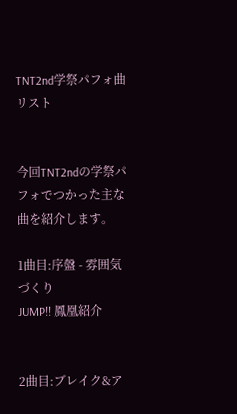TNT2nd学祭パフォ曲リスト


今回TNT2ndの学祭パフォでつかった主な曲を紹介します。

1曲目:序盤 - 雰囲気づくり
JUMP!! 鳳凰紹介


2曲目:ブレイク&ア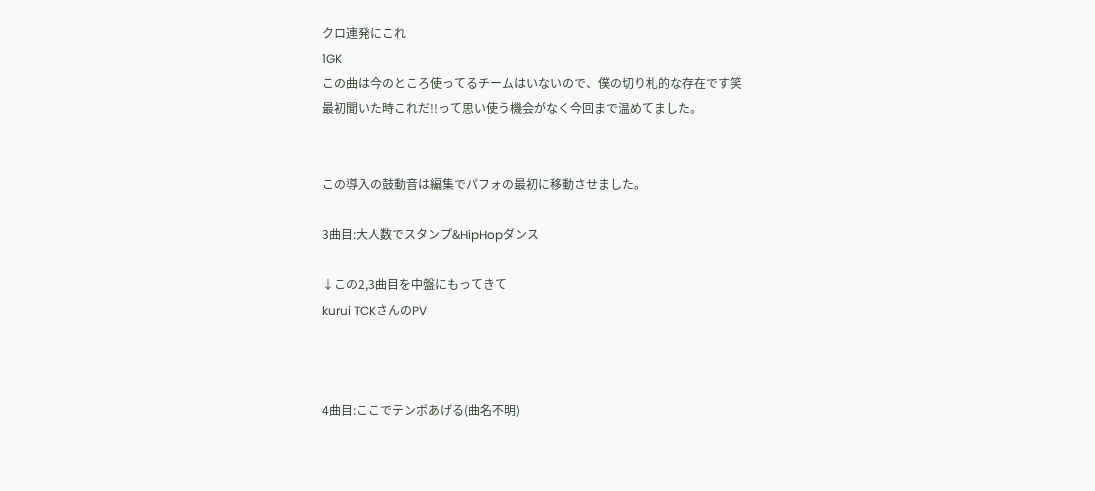クロ連発にこれ
1GK
この曲は今のところ使ってるチームはいないので、僕の切り札的な存在です笑
最初聞いた時これだ!!って思い使う機会がなく今回まで温めてました。


この導入の鼓動音は編集でパフォの最初に移動させました。

3曲目:大人数でスタンプ&HipHopダンス

↓この2,3曲目を中盤にもってきて
kurui TCKさんのPV



4曲目:ここでテンポあげる(曲名不明)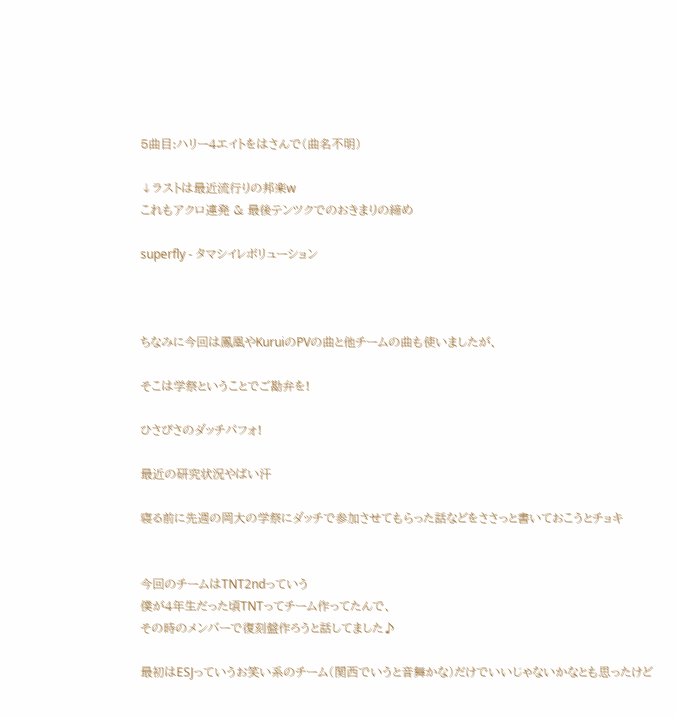5曲目:ハリー4エイトをはさんで(曲名不明)

↓ラストは最近流行りの邦楽w
これもアクロ連発 & 最後テンツクでのおきまりの締め

superfly - タマシイレボリューション



ちなみに今回は鳳凰やKuruiのPVの曲と他チームの曲も使いましたが、

そこは学祭ということでご勘弁を!

ひさびさのダッチパフォ!

最近の研究状況やばい汗

寝る前に先週の岡大の学祭にダッチで参加させてもらった話などをささっと書いておこうとチョキ


今回のチームはTNT2ndっていう
僕が4年生だった頃TNTってチーム作ってたんで、
その時のメンバーで復刻盤作ろうと話してました♪

最初はESJっていうお笑い系のチーム(関西でいうと音舞かな)だけでいいじゃないかなとも思ったけど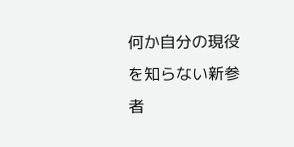何か自分の現役を知らない新参者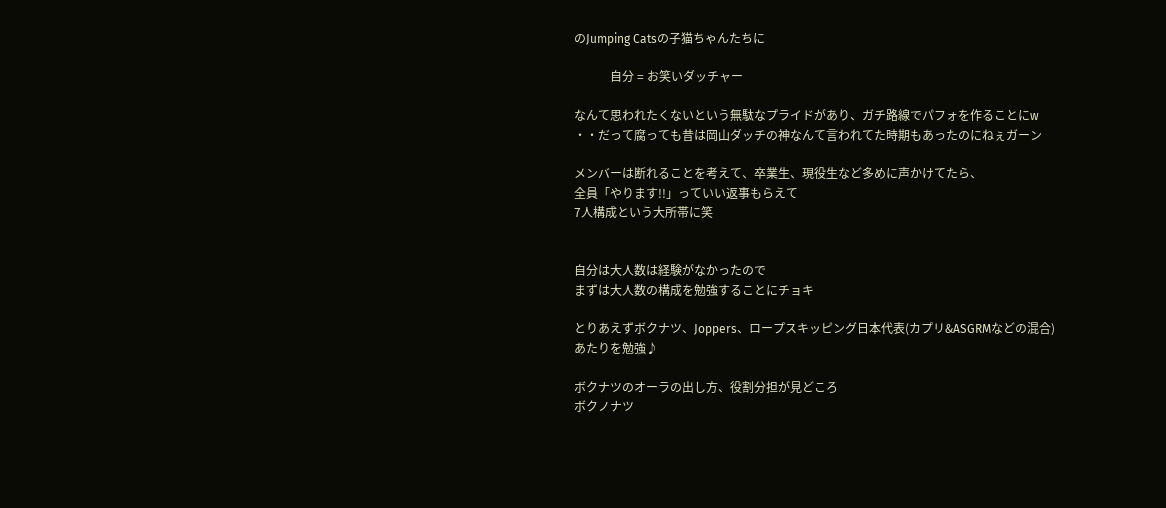のJumping Catsの子猫ちゃんたちに

            自分 = お笑いダッチャー

なんて思われたくないという無駄なプライドがあり、ガチ路線でパフォを作ることにw
・・だって腐っても昔は岡山ダッチの神なんて言われてた時期もあったのにねぇガーン

メンバーは断れることを考えて、卒業生、現役生など多めに声かけてたら、
全員「やります!!」っていい返事もらえて
7人構成という大所帯に笑


自分は大人数は経験がなかったので
まずは大人数の構成を勉強することにチョキ

とりあえずボクナツ、Joppers、ロープスキッピング日本代表(カプリ&ASGRMなどの混合)
あたりを勉強♪

ボクナツのオーラの出し方、役割分担が見どころ
ボクノナツ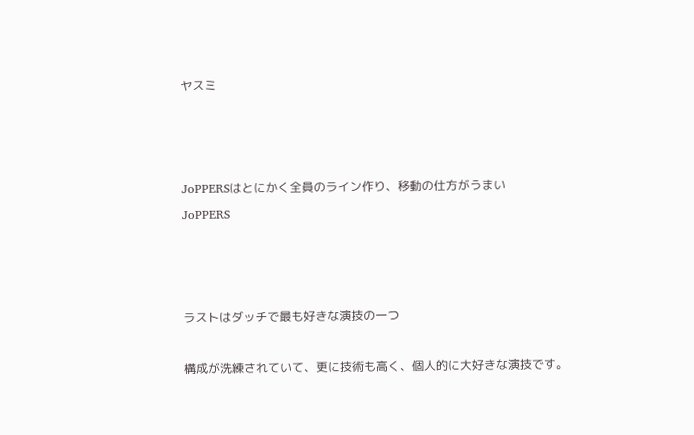ヤスミ



JoPPERSはとにかく全員のライン作り、移動の仕方がうまい
JoPPERS



ラストはダッチで最も好きな演技の一つ

構成が洗練されていて、更に技術も高く、個人的に大好きな演技です。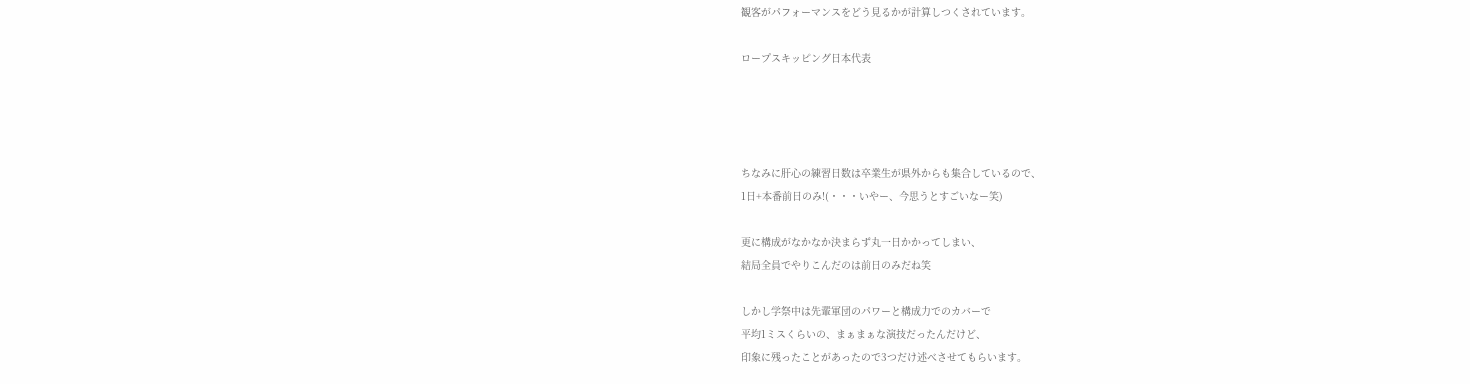観客がパフォーマンスをどう見るかが計算しつくされています。

ロープスキッピング日本代表




ちなみに肝心の練習日数は卒業生が県外からも集合しているので、
1日+本番前日のみ!(・・・いやー、今思うとすごいなー笑)

更に構成がなかなか決まらず丸一日かかってしまい、
結局全員でやりこんだのは前日のみだね笑

しかし学祭中は先輩軍団のパワーと構成力でのカバーで
平均1ミスくらいの、まぁまぁな演技だったんだけど、
印象に残ったことがあったので3つだけ述べさせてもらいます。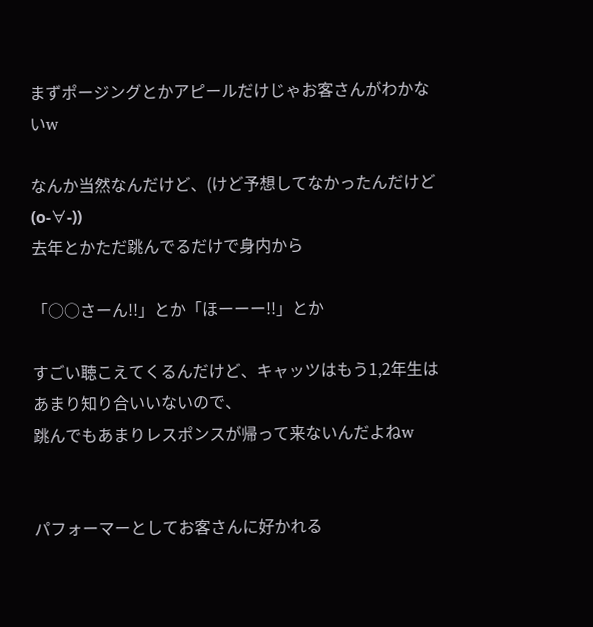まずポージングとかアピールだけじゃお客さんがわかないw

なんか当然なんだけど、(けど予想してなかったんだけど(о-∀-))
去年とかただ跳んでるだけで身内から

「○○さーん!!」とか「ほーーー!!」とか

すごい聴こえてくるんだけど、キャッツはもう1,2年生はあまり知り合いいないので、
跳んでもあまりレスポンスが帰って来ないんだよねw


パフォーマーとしてお客さんに好かれる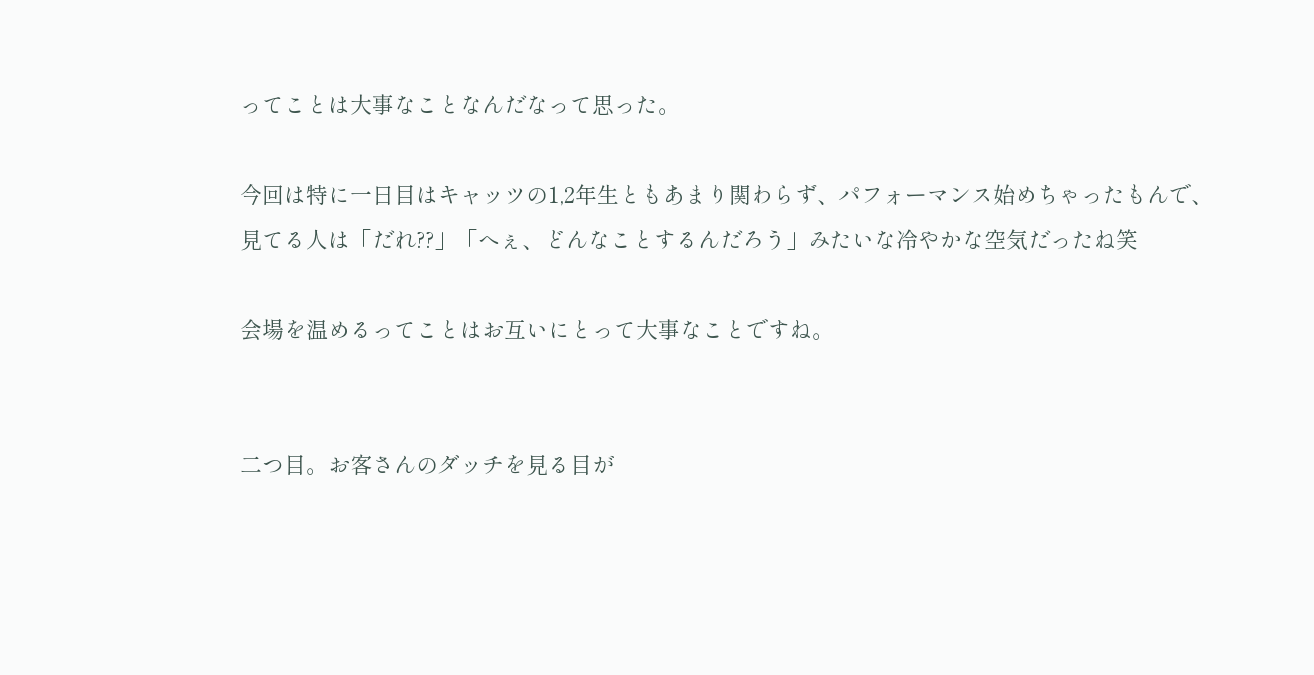ってことは大事なことなんだなって思った。

今回は特に一日目はキャッツの1,2年生ともあまり関わらず、パフォーマンス始めちゃったもんで、
見てる人は「だれ??」「へぇ、どんなことするんだろう」みたいな冷やかな空気だったね笑

会場を温めるってことはお互いにとって大事なことですね。


二つ目。お客さんのダッチを見る目が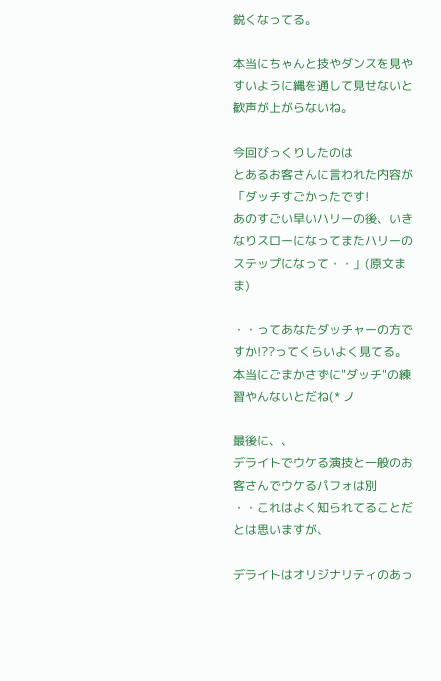鋭くなってる。

本当にちゃんと技やダンスを見やすいように縄を通して見せないと歓声が上がらないね。

今回びっくりしたのは
とあるお客さんに言われた内容が
「ダッチすごかったです!
あのすごい早いハリーの後、いきなりスローになってまたハリーのステップになって・・」(原文まま)

・・ってあなたダッチャーの方ですか!??ってくらいよく見てる。
本当にごまかさずに"ダッチ"の練習やんないとだね(* ノ

最後に、、
デライトでウケる演技と一般のお客さんでウケるパフォは別
・・これはよく知られてることだとは思いますが、

デライトはオリジナリティのあっ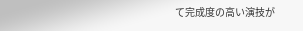て完成度の高い演技が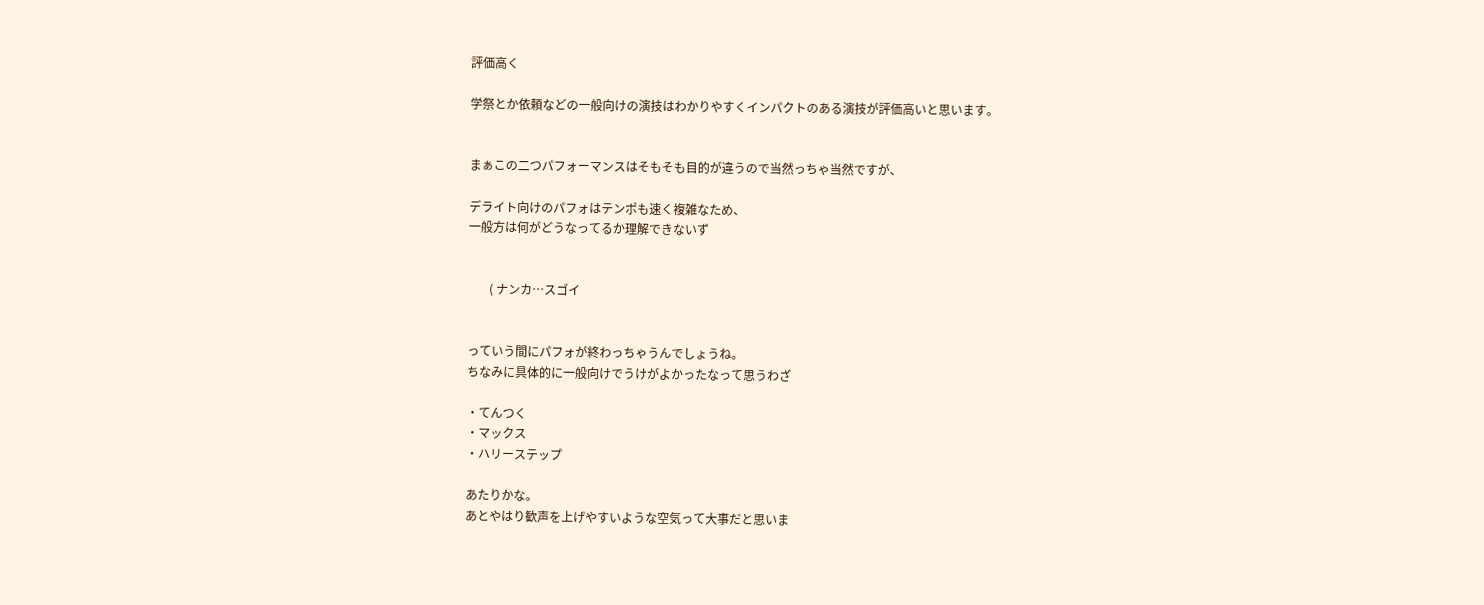評価高く

学祭とか依頼などの一般向けの演技はわかりやすくインパクトのある演技が評価高いと思います。


まぁこの二つパフォーマンスはそもそも目的が違うので当然っちゃ当然ですが、

デライト向けのパフォはテンポも速く複雑なため、
一般方は何がどうなってるか理解できないず


       ( ナンカ…スゴイ


っていう間にパフォが終わっちゃうんでしょうね。
ちなみに具体的に一般向けでうけがよかったなって思うわざ

・てんつく
・マックス
・ハリーステップ

あたりかな。
あとやはり歓声を上げやすいような空気って大事だと思いま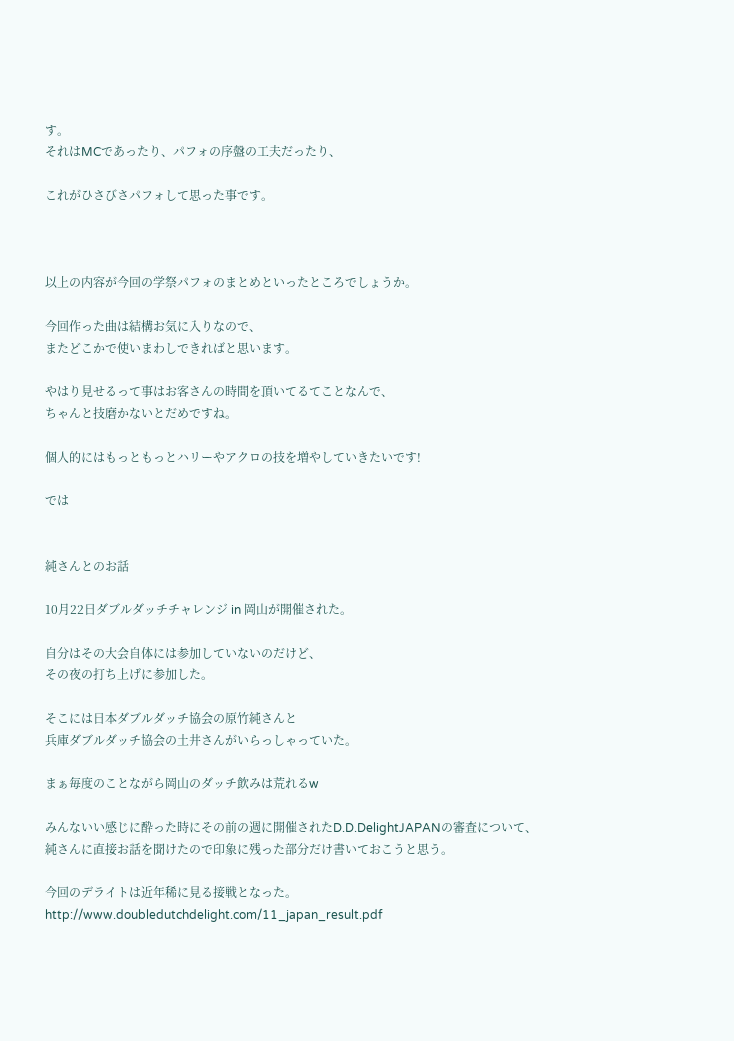す。
それはMCであったり、パフォの序盤の工夫だったり、

これがひさびさパフォして思った事です。



以上の内容が今回の学祭パフォのまとめといったところでしょうか。

今回作った曲は結構お気に入りなので、
またどこかで使いまわしできればと思います。

やはり見せるって事はお客さんの時間を頂いてるてことなんで、
ちゃんと技磨かないとだめですね。

個人的にはもっともっとハリーやアクロの技を増やしていきたいです!

では


純さんとのお話

10月22日ダブルダッチチャレンジ in 岡山が開催された。

自分はその大会自体には参加していないのだけど、
その夜の打ち上げに参加した。

そこには日本ダブルダッチ協会の原竹純さんと
兵庫ダブルダッチ協会の土井さんがいらっしゃっていた。

まぁ毎度のことながら岡山のダッチ飲みは荒れるw

みんないい感じに酔った時にその前の週に開催されたD.D.DelightJAPANの審査について、
純さんに直接お話を聞けたので印象に残った部分だけ書いておこうと思う。

今回のデライトは近年稀に見る接戦となった。
http://www.doubledutchdelight.com/11_japan_result.pdf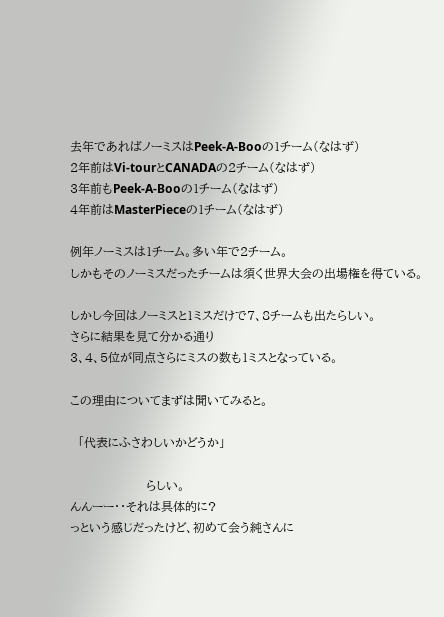去年であればノーミスはPeek-A-Booの1チーム(なはず)
2年前はVi-tourとCANADAの2チーム(なはず)
3年前もPeek-A-Booの1チーム(なはず)
4年前はMasterPieceの1チーム(なはず)

例年ノーミスは1チーム。多い年で2チーム。
しかもそのノーミスだったチームは須く世界大会の出場権を得ている。

しかし今回はノーミスと1ミスだけで7、8チームも出たらしい。
さらに結果を見て分かる通り
3、4、5位が同点さらにミスの数も1ミスとなっている。

この理由についてまずは聞いてみると。

  「代表にふさわしいかどうか」

                   らしい。
んんーー・・それは具体的に?
っという感じだったけど、初めて会う純さんに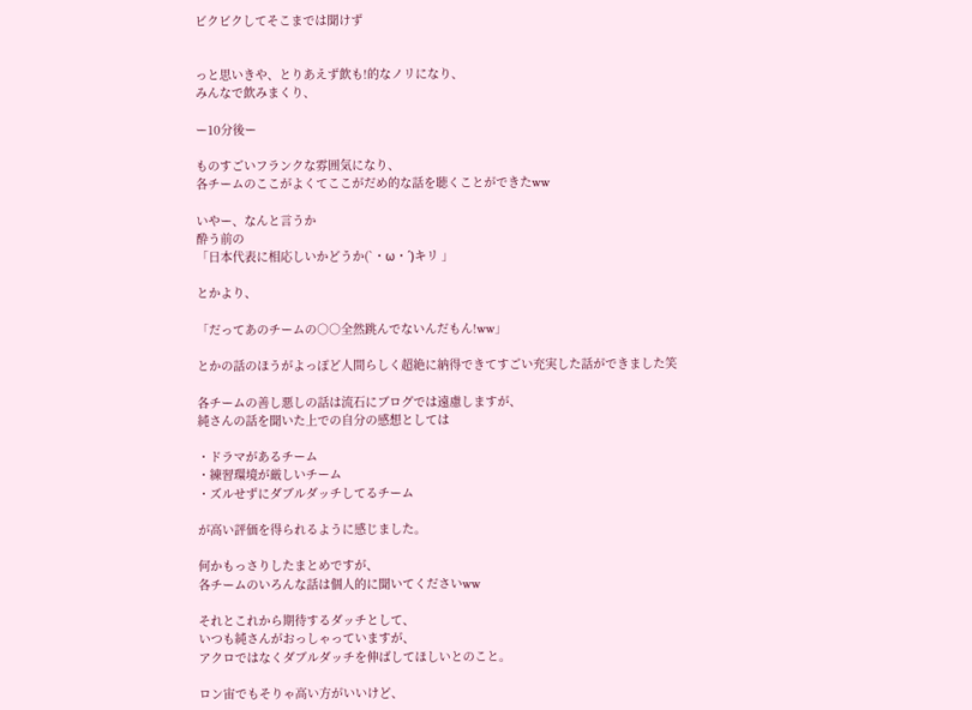ビクビクしてそこまでは聞けず


っと思いきや、とりあえず飲も!的なノリになり、
みんなで飲みまくり、

ー10分後ー

ものすごいフランクな雰囲気になり、
各チームのここがよくてここがだめ的な話を聴くことができたww

いやー、なんと言うか
酔う前の
「日本代表に相応しいかどうか(`・ω・´)キリ 」

とかより、

「だってあのチームの○○全然跳んでないんだもん!ww」

とかの話のほうがよっぽど人間らしく超絶に納得できてすごい充実した話ができました笑

各チームの善し悪しの話は流石にブログでは遠慮しますが、
純さんの話を聞いた上での自分の感想としては

・ドラマがあるチーム
・練習環境が厳しいチーム
・ズルせずにダブルダッチしてるチーム

が高い評価を得られるように感じました。

何かもっさりしたまとめですが、
各チームのいろんな話は個人的に聞いてくださいww

それとこれから期待するダッチとして、
いつも純さんがおっしゃっていますが、
アクロではなくダブルダッチを伸ばしてほしいとのこと。

ロン宙でもそりゃ高い方がいいけど、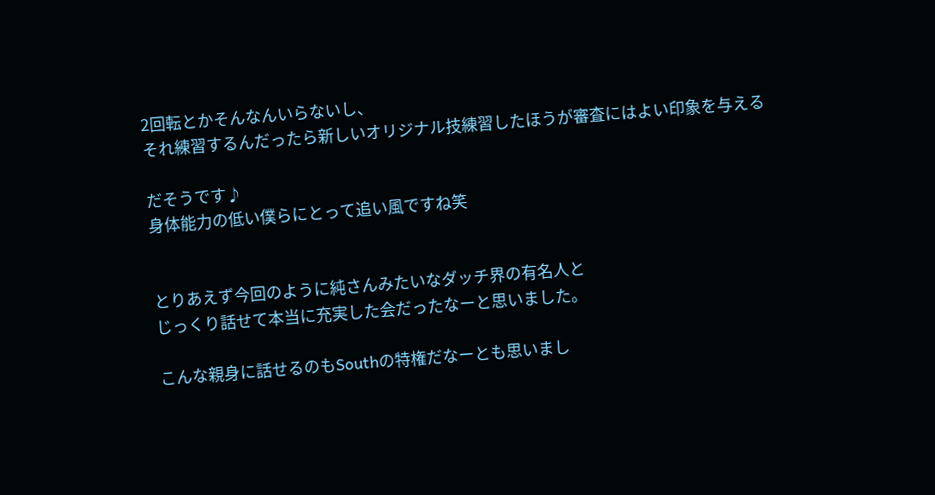2回転とかそんなんいらないし、
それ練習するんだったら新しいオリジナル技練習したほうが審査にはよい印象を与える

だそうです♪
身体能力の低い僕らにとって追い風ですね笑


とりあえず今回のように純さんみたいなダッチ界の有名人と
じっくり話せて本当に充実した会だったなーと思いました。

こんな親身に話せるのもSouthの特権だなーとも思いまし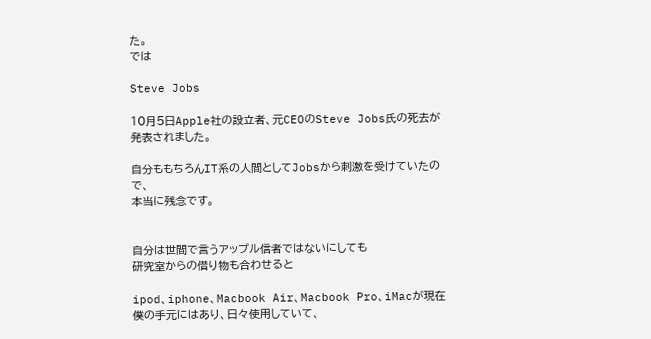た。
では

Steve Jobs

10月5日Apple社の設立者、元CEOのSteve Jobs氏の死去が発表されました。

自分ももちろんIT系の人間としてJobsから刺激を受けていたので、
本当に残念です。


自分は世間で言うアップル信者ではないにしても
研究室からの借り物も合わせると

ipod、iphone、Macbook Air、Macbook Pro、iMacが現在僕の手元にはあり、日々使用していて、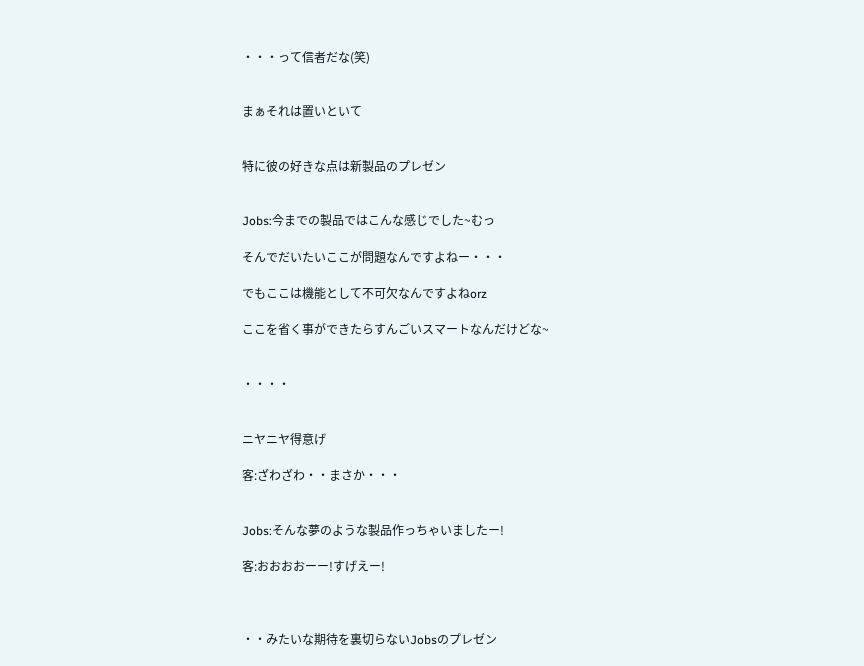・・・って信者だな(笑)


まぁそれは置いといて


特に彼の好きな点は新製品のプレゼン


Jobs:今までの製品ではこんな感じでした~むっ

そんでだいたいここが問題なんですよねー・・・

でもここは機能として不可欠なんですよねorz

ここを省く事ができたらすんごいスマートなんだけどな~


・・・・


ニヤニヤ得意げ

客:ざわざわ・・まさか・・・


Jobs:そんな夢のような製品作っちゃいましたー!

客:おおおおーー!すげえー!



・・みたいな期待を裏切らないJobsのプレゼン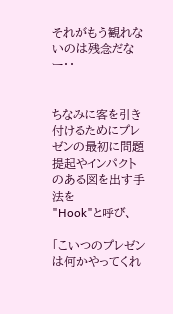それがもう観れないのは残念だなー・・


ちなみに客を引き付けるためにプレゼンの最初に問題提起やインパクトのある図を出す手法を
"Hook"と呼び、

「こいつのプレゼンは何かやってくれ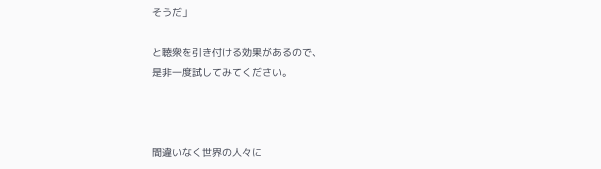そうだ」

と聴衆を引き付ける効果があるので、
是非一度試してみてください。



間違いなく世界の人々に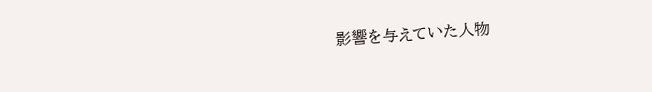影響を与えていた人物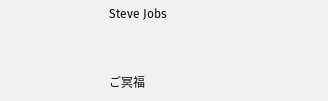Steve Jobs


ご冥福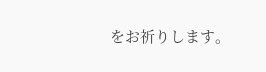をお祈りします。